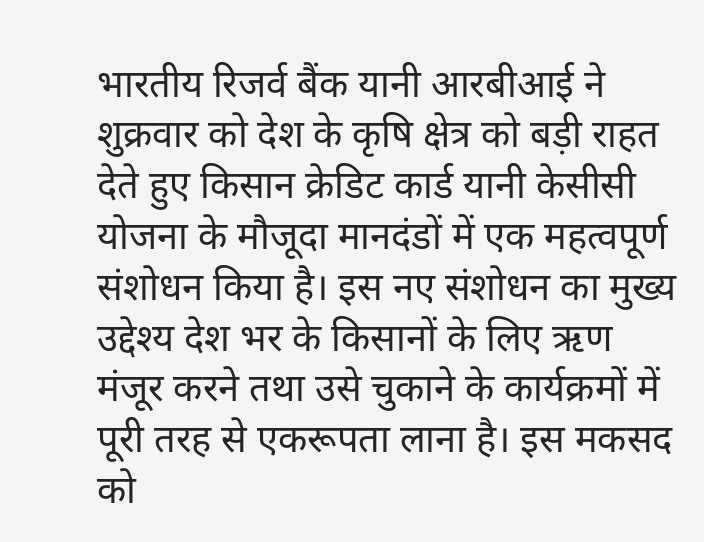भारतीय रिजर्व बैंक यानी आरबीआई ने शुक्रवार को देश के कृषि क्षेत्र को बड़ी राहत देते हुए किसान क्रेडिट कार्ड यानी केसीसी योजना के मौजूदा मानदंडों में एक महत्वपूर्ण संशोधन किया है। इस नए संशोधन का मुख्य उद्देश्य देश भर के किसानों के लिए ऋण मंजूर करने तथा उसे चुकाने के कार्यक्रमों में पूरी तरह से एकरूपता लाना है। इस मकसद को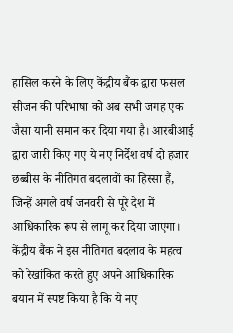हासिल करने के लिए केंद्रीय बैंक द्वारा फसल सीजन की परिभाषा को अब सभी जगह एक जैसा यानी समान कर दिया गया है। आरबीआई द्वारा जारी किए गए ये नए निर्देश वर्ष दो हजार छब्बीस के नीतिगत बदलावों का हिस्सा हैं, जिन्हें अगले वर्ष जनवरी से पूरे देश में आधिकारिक रूप से लागू कर दिया जाएगा।
केंद्रीय बैंक ने इस नीतिगत बदलाव के महत्व को रेखांकित करते हुए अपने आधिकारिक बयान में स्पष्ट किया है कि ये नए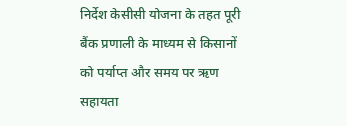निर्देश केसीसी योजना के तहत पूरी बैंक प्रणाली के माध्यम से किसानों को पर्याप्त और समय पर ऋण सहायता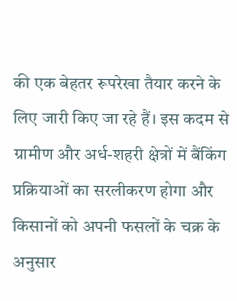की एक बेहतर रूपरेखा तैयार करने के लिए जारी किए जा रहे हैं। इस कदम से ग्रामीण और अर्ध-शहरी क्षेत्रों में बैंकिंग प्रक्रियाओं का सरलीकरण होगा और किसानों को अपनी फसलों के चक्र के अनुसार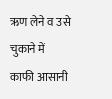ऋण लेने व उसे चुकाने में काफी आसानी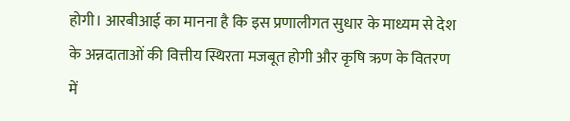होगी। आरबीआई का मानना है कि इस प्रणालीगत सुधार के माध्यम से देश के अन्नदाताओं की वित्तीय स्थिरता मजबूत होगी और कृषि ऋण के वितरण में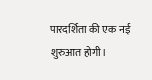पारदर्शिता की एक नई शुरुआत होगी।